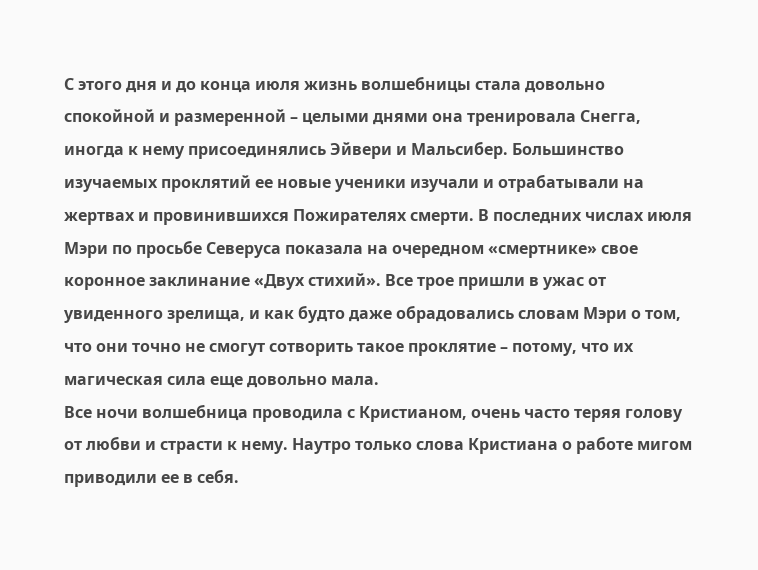С этого дня и до конца июля жизнь волшебницы стала довольно спокойной и размеренной – целыми днями она тренировала Снегга, иногда к нему присоединялись Эйвери и Мальсибер. Большинство изучаемых проклятий ее новые ученики изучали и отрабатывали на жертвах и провинившихся Пожирателях смерти. В последних числах июля Мэри по просьбе Северуса показала на очередном «смертнике» свое коронное заклинание «Двух стихий». Все трое пришли в ужас от увиденного зрелища, и как будто даже обрадовались словам Мэри о том, что они точно не смогут сотворить такое проклятие – потому, что их магическая сила еще довольно мала.
Все ночи волшебница проводила с Кристианом, очень часто теряя голову от любви и страсти к нему. Наутро только слова Кристиана о работе мигом приводили ее в себя.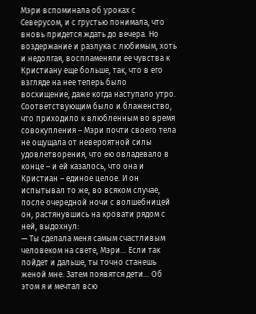Мэри вспоминала об уроках с Северусом, и с грустью понимала, что вновь придется ждать до вечера. Но воздержание и разлука с любимым, хоть и недолгая, воспламеняли ее чувства к Кристиану еще больше, так, что в его взгляде на нее теперь было восхищение, даже когда наступало утро. Соответствующим было и блаженство, что приходило к влюбленным во время совокупления – Мэри почти своего тела не ощущала от невероятной силы удовлетворения, что ею овладевало в конце – и ей казалось, что она и Кристиан – единое целое. И он испытывал то же, во всяком случае, после очередной ночи с волшебницей он, растянувшись на кровати рядом с ней, выдохнул:
— Ты сделала меня самым счастливым человеком на свете, Мэри... Если так пойдет и дальше, ты точно станешь женой мне. Затем появятся дети... Об этом я и мечтал всю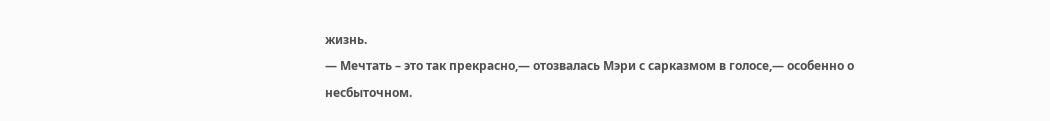жизнь.
— Мечтать – это так прекрасно,— отозвалась Мэри с сарказмом в голосе,— особенно о несбыточном.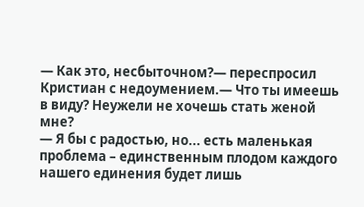— Как это, несбыточном?— переспросил Кристиан с недоумением.— Что ты имеешь в виду? Неужели не хочешь стать женой мне?
— Я бы с радостью, но... есть маленькая проблема – единственным плодом каждого нашего единения будет лишь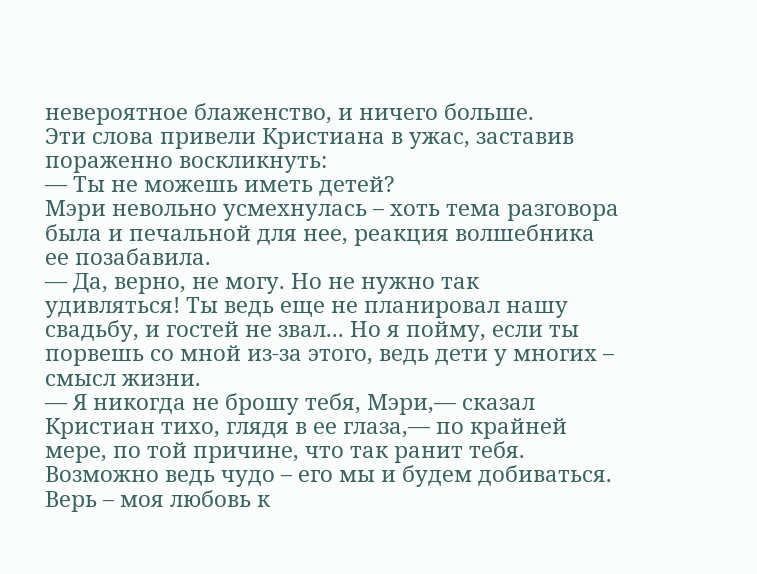невероятное блаженство, и ничего больше.
Эти слова привели Кристиана в ужас, заставив пораженно воскликнуть:
— Ты не можешь иметь детей?
Мэри невольно усмехнулась – хоть тема разговора была и печальной для нее, реакция волшебника ее позабавила.
— Да, верно, не могу. Но не нужно так удивляться! Ты ведь еще не планировал нашу свадьбу, и гостей не звал... Но я пойму, если ты порвешь со мной из-за этого, ведь дети у многих – смысл жизни.
— Я никогда не брошу тебя, Мэри,— сказал Кристиан тихо, глядя в ее глаза,— по крайней мере, по той причине, что так ранит тебя. Возможно ведь чудо – его мы и будем добиваться. Верь – моя любовь к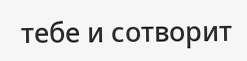тебе и сотворит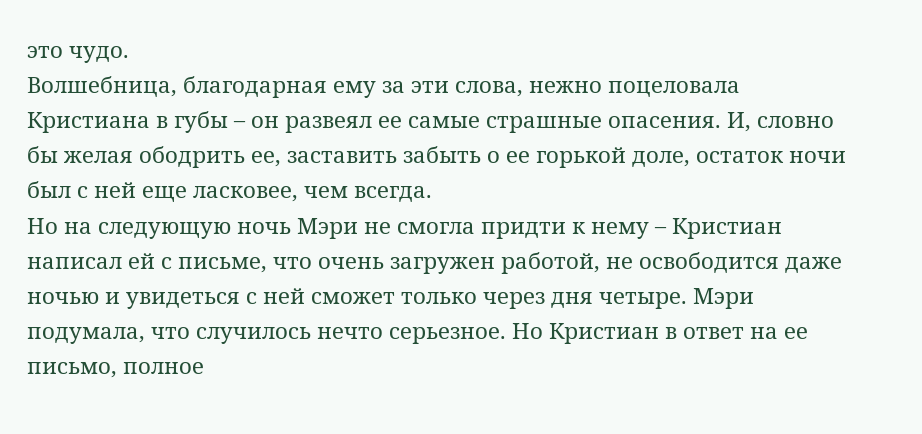это чудо.
Волшебница, благодарная ему за эти слова, нежно поцеловала Кристиана в губы – он развеял ее самые страшные опасения. И, словно бы желая ободрить ее, заставить забыть о ее горькой доле, остаток ночи был с ней еще ласковее, чем всегда.
Но на следующую ночь Мэри не смогла придти к нему – Кристиан написал ей с письме, что очень загружен работой, не освободится даже ночью и увидеться с ней сможет только через дня четыре. Мэри подумала, что случилось нечто серьезное. Но Кристиан в ответ на ее письмо, полное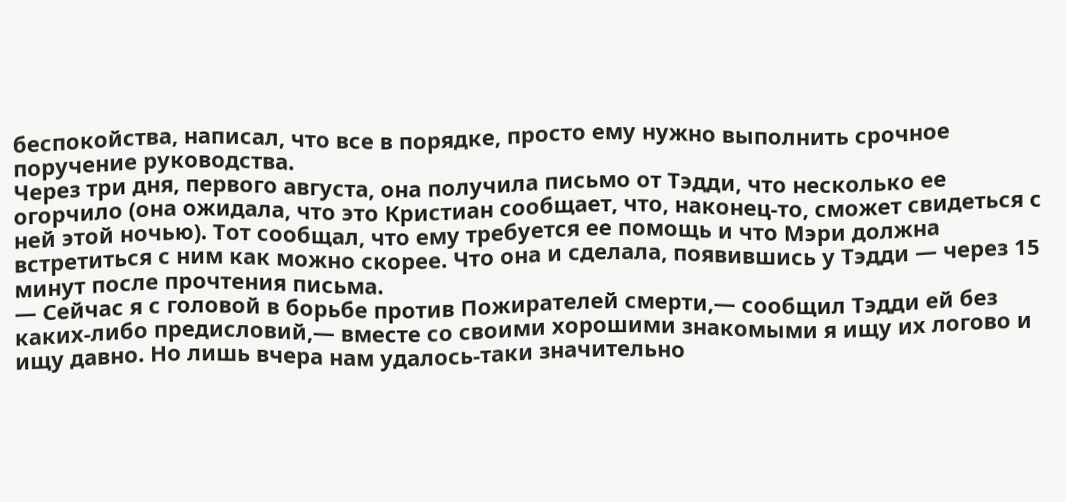беспокойства, написал, что все в порядке, просто ему нужно выполнить срочное поручение руководства.
Через три дня, первого августа, она получила письмо от Тэдди, что несколько ее огорчило (она ожидала, что это Кристиан сообщает, что, наконец-то, сможет свидеться с ней этой ночью). Тот сообщал, что ему требуется ее помощь и что Мэри должна встретиться с ним как можно скорее. Что она и сделала, появившись у Тэдди — через 15 минут после прочтения письма.
— Сейчас я с головой в борьбе против Пожирателей смерти,— сообщил Тэдди ей без каких-либо предисловий,— вместе со своими хорошими знакомыми я ищу их логово и ищу давно. Но лишь вчера нам удалось-таки значительно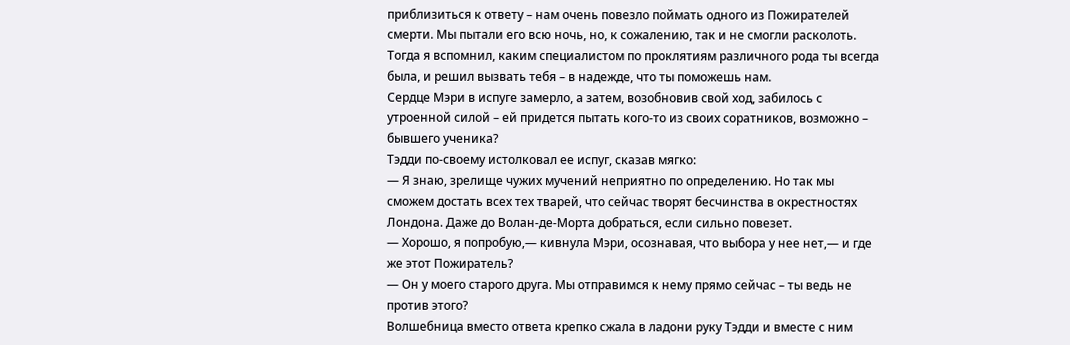приблизиться к ответу – нам очень повезло поймать одного из Пожирателей смерти. Мы пытали его всю ночь, но, к сожалению, так и не смогли расколоть. Тогда я вспомнил, каким специалистом по проклятиям различного рода ты всегда была, и решил вызвать тебя – в надежде, что ты поможешь нам.
Сердце Мэри в испуге замерло, а затем, возобновив свой ход, забилось с утроенной силой – ей придется пытать кого-то из своих соратников, возможно – бывшего ученика?
Тэдди по-своему истолковал ее испуг, сказав мягко:
— Я знаю, зрелище чужих мучений неприятно по определению. Но так мы сможем достать всех тех тварей, что сейчас творят бесчинства в окрестностях Лондона. Даже до Волан-де-Морта добраться, если сильно повезет.
— Хорошо, я попробую,— кивнула Мэри, осознавая, что выбора у нее нет,— и где же этот Пожиратель?
— Он у моего старого друга. Мы отправимся к нему прямо сейчас – ты ведь не против этого?
Волшебница вместо ответа крепко сжала в ладони руку Тэдди и вместе с ним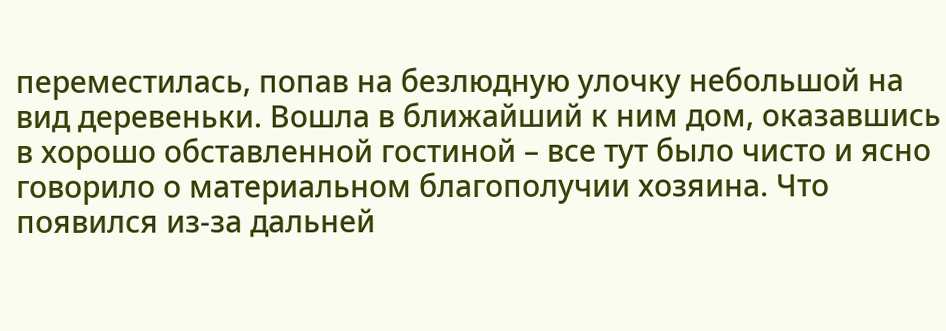переместилась, попав на безлюдную улочку небольшой на вид деревеньки. Вошла в ближайший к ним дом, оказавшись в хорошо обставленной гостиной – все тут было чисто и ясно говорило о материальном благополучии хозяина. Что появился из-за дальней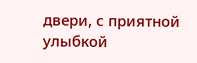двери, с приятной улыбкой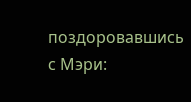поздоровавшись с Мэри: